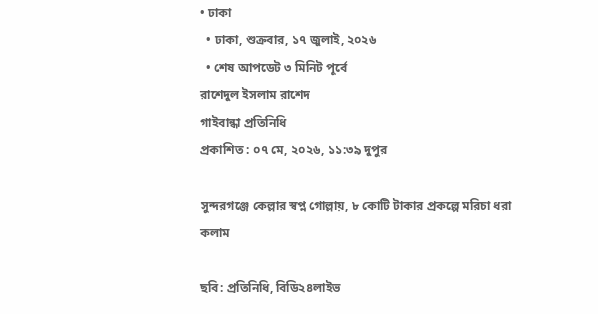• ঢাকা
  • ঢাকা, শুক্রবার, ১৭ জুলাই, ২০২৬
  • শেষ আপডেট ৩ মিনিট পূর্বে
রাশেদুল ইসলাম রাশেদ
গাইবান্ধা প্রতিনিধি
প্রকাশিত : ০৭ মে, ২০২৬, ১১:৩৯ দুপুর

সুন্দরগঞ্জে কেল্লার স্বপ্ন গোল্লায়, ৮ কোটি টাকার প্রকল্পে মরিচা ধরা কলাম

ছবি: প্রতিনিধি, বিডি২৪লাইভ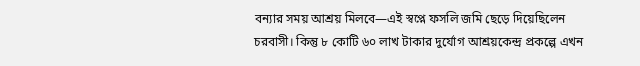বন্যার সময় আশ্রয় মিলবে—এই স্বপ্নে ফসলি জমি ছেড়ে দিয়েছিলেন চরবাসী। কিন্তু ৮ কোটি ৬০ লাখ টাকার দুর্যোগ আশ্রয়কেন্দ্র প্রকল্পে এখন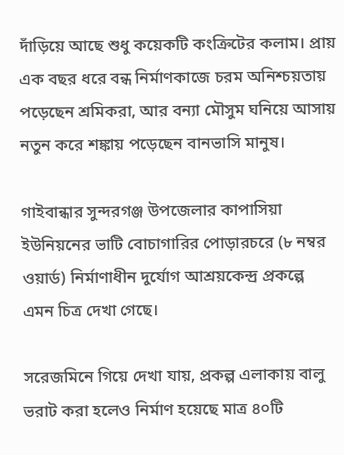দাঁড়িয়ে আছে শুধু কয়েকটি কংক্রিটের কলাম। প্রায় এক বছর ধরে বন্ধ নির্মাণকাজে চরম অনিশ্চয়তায় পড়েছেন শ্রমিকরা, আর বন্যা মৌসুম ঘনিয়ে আসায় নতুন করে শঙ্কায় পড়েছেন বানভাসি মানুষ।

গাইবান্ধার সুন্দরগঞ্জ উপজেলার কাপাসিয়া ইউনিয়নের ভাটি বোচাগারির পোড়ারচরে (৮ নম্বর ওয়ার্ড) নির্মাণাধীন দুর্যোগ আশ্রয়কেন্দ্র প্রকল্পে এমন চিত্র দেখা গেছে।

সরেজমিনে গিয়ে দেখা যায়, প্রকল্প এলাকায় বালু ভরাট করা হলেও নির্মাণ হয়েছে মাত্র ৪০টি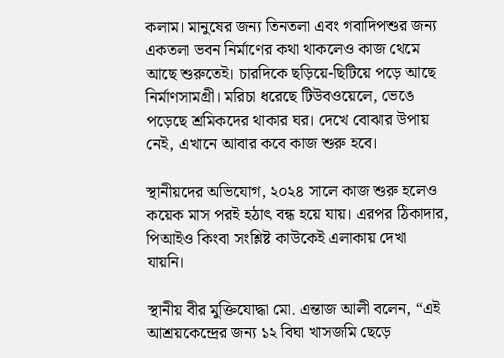কলাম। মানুষের জন্য তিনতলা এবং গবাদিপশুর জন্য একতলা ভবন নির্মাণের কথা থাকলেও কাজ থেমে আছে শুরুতেই। চারদিকে ছড়িয়ে-ছিটিয়ে পড়ে আছে নির্মাণসামগ্রী। মরিচা ধরেছে টিউবওয়েলে, ভেঙে পড়েছে শ্রমিকদের থাকার ঘর। দেখে বোঝার উপায় নেই, এখানে আবার কবে কাজ শুরু হবে।

স্থানীয়দের অভিযোগ, ২০২৪ সালে কাজ শুরু হলেও কয়েক মাস পরই হঠাৎ বন্ধ হয়ে যায়। এরপর ঠিকাদার, পিআইও কিংবা সংশ্লিষ্ট কাউকেই এলাকায় দেখা যায়নি।

স্থানীয় বীর মুক্তিযোদ্ধা মো. এন্তাজ আলী বলেন, “এই আশ্রয়কেন্দ্রের জন্য ১২ বিঘা খাসজমি ছেড়ে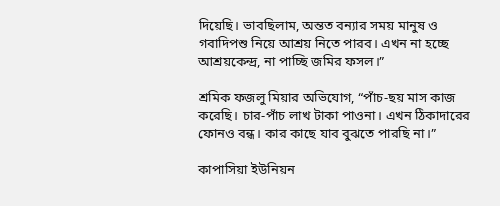দিয়েছি। ভাবছিলাম, অন্তত বন্যার সময় মানুষ ও গবাদিপশু নিয়ে আশ্রয় নিতে পারব। এখন না হচ্ছে আশ্রয়কেন্দ্র, না পাচ্ছি জমির ফসল।”

শ্রমিক ফজলু মিয়ার অভিযোগ, “পাঁচ-ছয় মাস কাজ করেছি। চার-পাঁচ লাখ টাকা পাওনা। এখন ঠিকাদারের ফোনও বন্ধ। কার কাছে যাব বুঝতে পারছি না।”

কাপাসিয়া ইউনিয়ন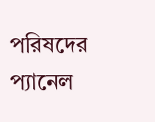পরিষদের প্যানেল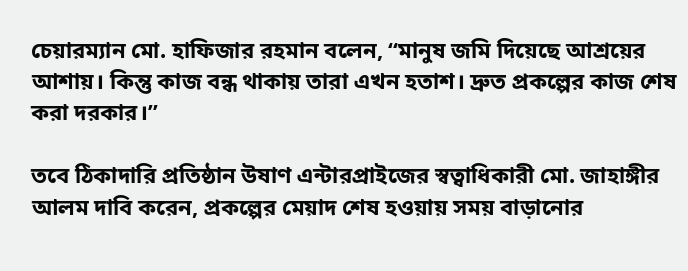চেয়ারম্যান মো. হাফিজার রহমান বলেন, “মানুষ জমি দিয়েছে আশ্রয়ের আশায়। কিন্তু কাজ বন্ধ থাকায় তারা এখন হতাশ। দ্রুত প্রকল্পের কাজ শেষ করা দরকার।”

তবে ঠিকাদারি প্রতিষ্ঠান উষাণ এন্টারপ্রাইজের স্বত্বাধিকারী মো. জাহাঙ্গীর আলম দাবি করেন, প্রকল্পের মেয়াদ শেষ হওয়ায় সময় বাড়ানোর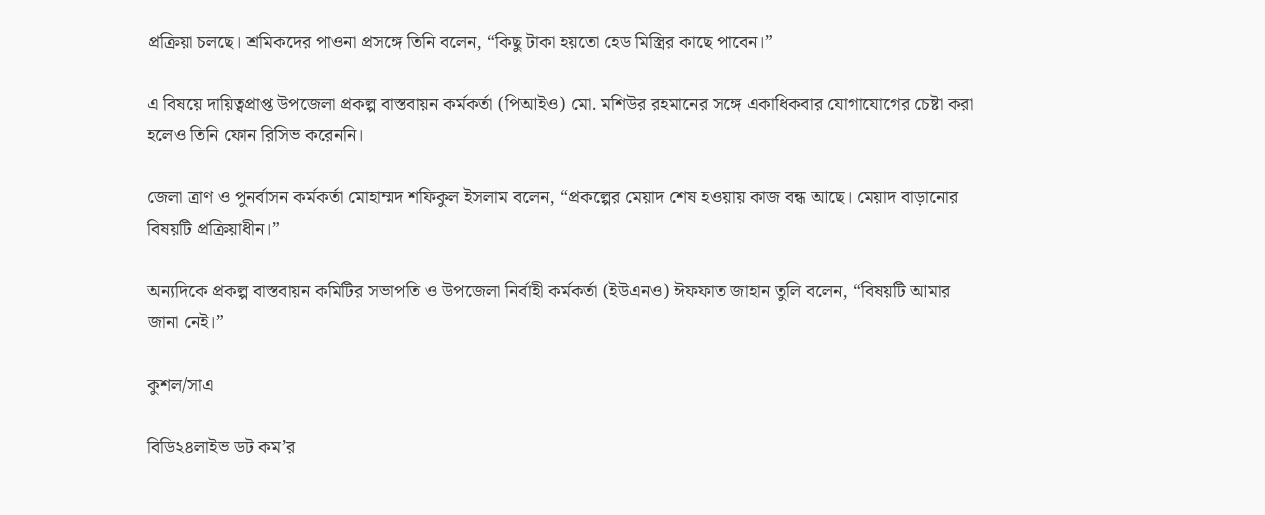প্রক্রিয়া চলছে। শ্রমিকদের পাওনা প্রসঙ্গে তিনি বলেন, “কিছু টাকা হয়তো হেড মিস্ত্রির কাছে পাবেন।”

এ বিষয়ে দায়িত্বপ্রাপ্ত উপজেলা প্রকল্প বাস্তবায়ন কর্মকর্তা (পিআইও) মো. মশিউর রহমানের সঙ্গে একাধিকবার যোগাযোগের চেষ্টা করা হলেও তিনি ফোন রিসিভ করেননি।

জেলা ত্রাণ ও পুনর্বাসন কর্মকর্তা মোহাম্মদ শফিকুল ইসলাম বলেন, “প্রকল্পের মেয়াদ শেষ হওয়ায় কাজ বন্ধ আছে। মেয়াদ বাড়ানোর বিষয়টি প্রক্রিয়াধীন।”

অন্যদিকে প্রকল্প বাস্তবায়ন কমিটির সভাপতি ও উপজেলা নির্বাহী কর্মকর্তা (ইউএনও) ঈফফাত জাহান তুলি বলেন, “বিষয়টি আমার জানা নেই।”

কুশল/সাএ

বিডি২৪লাইভ ডট কম’র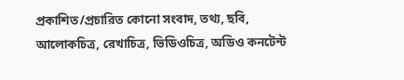প্রকাশিত/প্রচারিত কোনো সংবাদ, তথ্য, ছবি, আলোকচিত্র, রেখাচিত্র, ভিডিওচিত্র, অডিও কনটেন্ট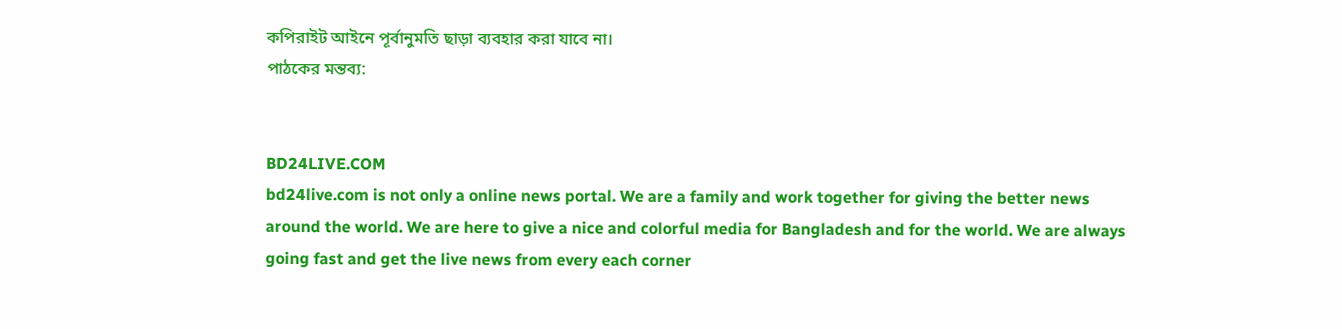কপিরাইট আইনে পূর্বানুমতি ছাড়া ব্যবহার করা যাবে না।
পাঠকের মন্তব্য:


BD24LIVE.COM
bd24live.com is not only a online news portal. We are a family and work together for giving the better news around the world. We are here to give a nice and colorful media for Bangladesh and for the world. We are always going fast and get the live news from every each corner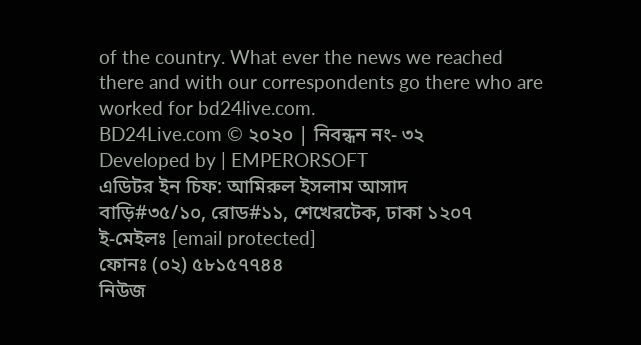of the country. What ever the news we reached there and with our correspondents go there who are worked for bd24live.com.
BD24Live.com © ২০২০ | নিবন্ধন নং- ৩২
Developed by | EMPERORSOFT
এডিটর ইন চিফ: আমিরুল ইসলাম আসাদ
বাড়ি#৩৫/১০, রোড#১১, শেখেরটেক, ঢাকা ১২০৭
ই-মেইলঃ [email protected]
ফোনঃ (০২) ৫৮১৫৭৭৪৪
নিউজ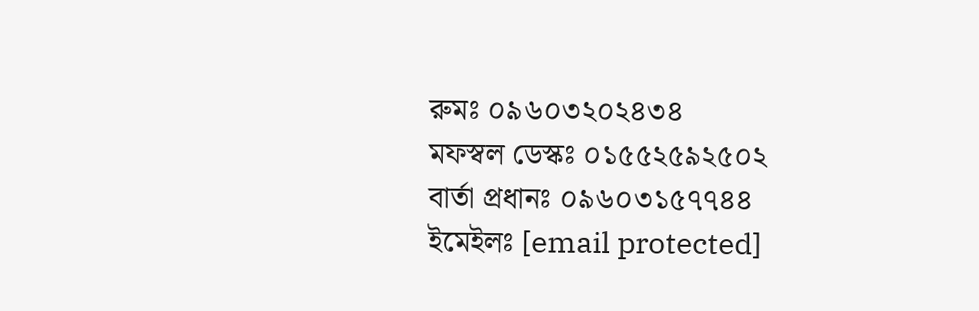রুমঃ ০৯৬০৩২০২৪৩৪
মফস্বল ডেস্কঃ ০১৫৫২৫৯২৫০২
বার্তা প্রধানঃ ০৯৬০৩১৫৭৭৪৪
ইমেইলঃ [email protected]